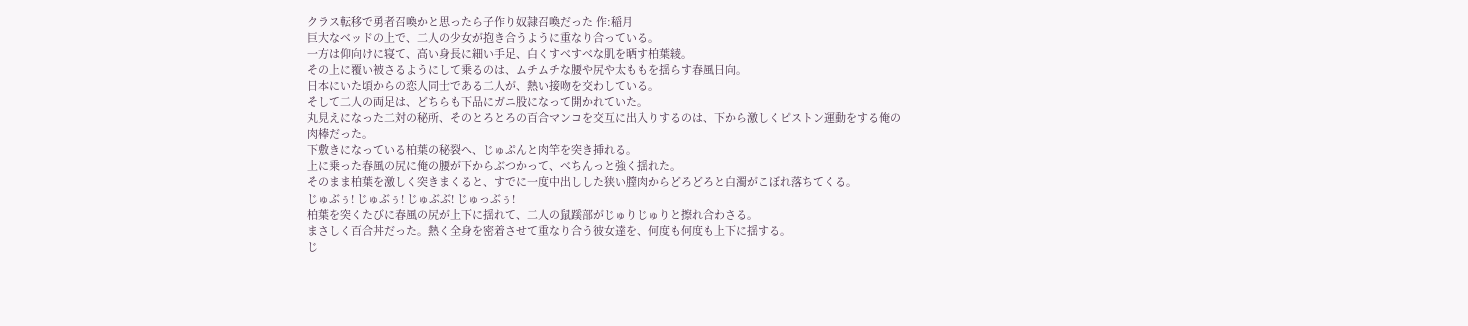クラス転移で勇者召喚かと思ったら子作り奴隷召喚だった 作:稲月
巨大なベッドの上で、二人の少女が抱き合うように重なり合っている。
一方は仰向けに寝て、高い身長に細い手足、白くすべすべな肌を晒す柏葉綾。
その上に覆い被さるようにして乗るのは、ムチムチな腰や尻や太ももを揺らす春風日向。
日本にいた頃からの恋人同士である二人が、熱い接吻を交わしている。
そして二人の両足は、どちらも下品にガニ股になって開かれていた。
丸見えになった二対の秘所、そのとろとろの百合マンコを交互に出入りするのは、下から激しくピストン運動をする俺の肉棒だった。
下敷きになっている柏葉の秘裂へ、じゅぷんと肉竿を突き挿れる。
上に乗った春風の尻に俺の腰が下からぶつかって、べちんっと強く揺れた。
そのまま柏葉を激しく突きまくると、すでに一度中出しした狭い膣肉からどろどろと白濁がこぼれ落ちてくる。
じゅぶぅ! じゅぶぅ! じゅぶぶ! じゅっぶぅ!
柏葉を突くたびに春風の尻が上下に揺れて、二人の鼠蹊部がじゅりじゅりと擦れ合わさる。
まさしく百合丼だった。熱く全身を密着させて重なり合う彼女達を、何度も何度も上下に揺する。
じ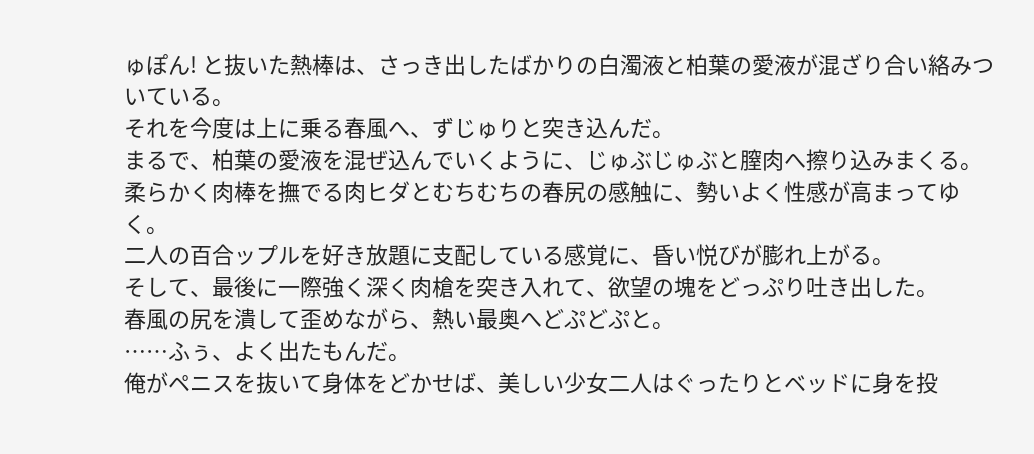ゅぽん! と抜いた熱棒は、さっき出したばかりの白濁液と柏葉の愛液が混ざり合い絡みついている。
それを今度は上に乗る春風へ、ずじゅりと突き込んだ。
まるで、柏葉の愛液を混ぜ込んでいくように、じゅぶじゅぶと膣肉へ擦り込みまくる。
柔らかく肉棒を撫でる肉ヒダとむちむちの春尻の感触に、勢いよく性感が高まってゆく。
二人の百合ップルを好き放題に支配している感覚に、昏い悦びが膨れ上がる。
そして、最後に一際強く深く肉槍を突き入れて、欲望の塊をどっぷり吐き出した。
春風の尻を潰して歪めながら、熱い最奥へどぷどぷと。
……ふぅ、よく出たもんだ。
俺がペニスを抜いて身体をどかせば、美しい少女二人はぐったりとベッドに身を投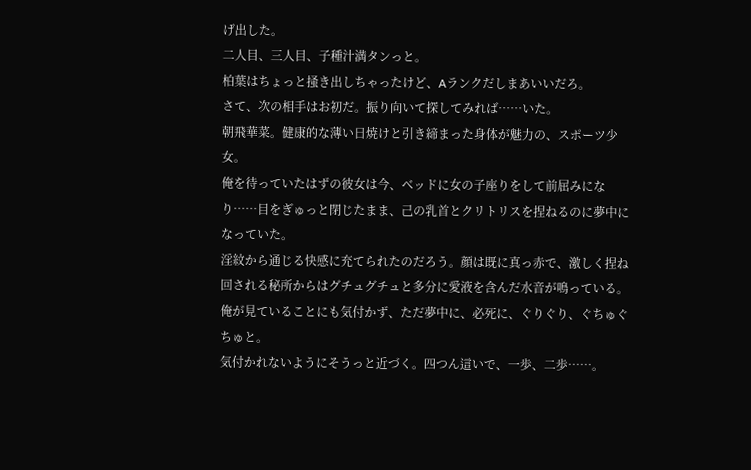げ出した。
二人目、三人目、子種汁満タンっと。
柏葉はちょっと掻き出しちゃったけど、Aランクだしまあいいだろ。
さて、次の相手はお初だ。振り向いて探してみれば……いた。
朝飛華菜。健康的な薄い日焼けと引き締まった身体が魅力の、スポーツ少女。
俺を待っていたはずの彼女は今、ベッドに女の子座りをして前屈みになり……目をぎゅっと閉じたまま、己の乳首とクリトリスを捏ねるのに夢中になっていた。
淫紋から通じる快感に充てられたのだろう。顔は既に真っ赤で、激しく捏ね回される秘所からはグチュグチュと多分に愛液を含んだ水音が鳴っている。
俺が見ていることにも気付かず、ただ夢中に、必死に、ぐりぐり、ぐちゅぐちゅと。
気付かれないようにそうっと近づく。四つん這いで、一歩、二歩……。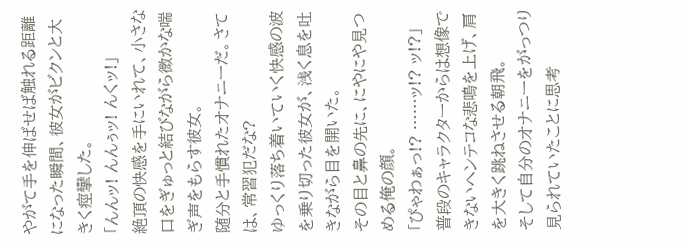やがて手を伸ばせば触れる距離になった瞬間、彼女がビクンと大きく痙攣した。
「んんッ! んんぅッ! んくッ!」
絶頂の快感を手にいれて、小さな口をぎゅっと結びながら微かな喘ぎ声をもらす彼女。
随分と手慣れたオナニーだ。さては、常習犯だな?
ゆっくり落ち着いていく快感の波を乗り切った彼女が、浅く息を吐きながら目を開いた。
その目と鼻の先に、にやにや見つめる俺の顔。
「ぴゃわぁっ!? ……ッ!? ッ!?」
普段のキャラクターからは想像できないヘンテコな悲鳴を上げ、肩を大きく跳ねさせる朝飛。
そして自分のオナニーをがっつり見られていたことに思考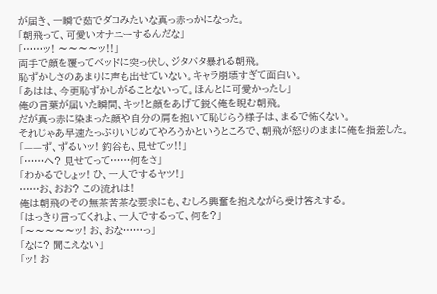が届き、一瞬で茹でダコみたいな真っ赤っかになった。
「朝飛って、可愛いオナニーするんだな」
「……ッ! 〜〜〜〜ッ!!」
両手で顔を覆ってベッドに突っ伏し、ジタバタ暴れる朝飛。
恥ずかしさのあまりに声も出せていない。キャラ崩壊すぎて面白い。
「あはは、今更恥ずかしがることないって。ほんとに可愛かったし」
俺の言葉が届いた瞬間、キッ!と顔をあげて鋭く俺を睨む朝飛。
だが真っ赤に染まった顔や自分の肩を抱いて恥じらう様子は、まるで怖くない。
それじゃあ早速たっぷりいじめてやろうかというところで、朝飛が怒りのままに俺を指差した。
「——ず、ずるいッ! 釣谷も、見せてッ!!」
「……へ? 見せてって……何をさ」
「わかるでしょッ! ひ、一人でするヤツ!」
……お、おお? この流れは!
俺は朝飛のその無茶苦茶な要求にも、むしろ興奮を抱えながら受け答えする。
「はっきり言ってくれよ、一人でするって、何を?」
「〜〜〜〜〜ッ! お、おな……っ」
「なに? 聞こえない」
「ッ! お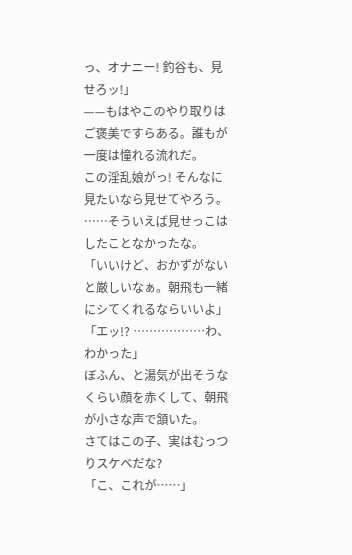っ、オナニー! 釣谷も、見せろッ!」
——もはやこのやり取りはご褒美ですらある。誰もが一度は憧れる流れだ。
この淫乱娘がっ! そんなに見たいなら見せてやろう。
……そういえば見せっこはしたことなかったな。
「いいけど、おかずがないと厳しいなぁ。朝飛も一緒にシてくれるならいいよ」
「エッ!? ………………わ、わかった」
ぼふん、と湯気が出そうなくらい顔を赤くして、朝飛が小さな声で頷いた。
さてはこの子、実はむっつりスケベだな?
「こ、これが……」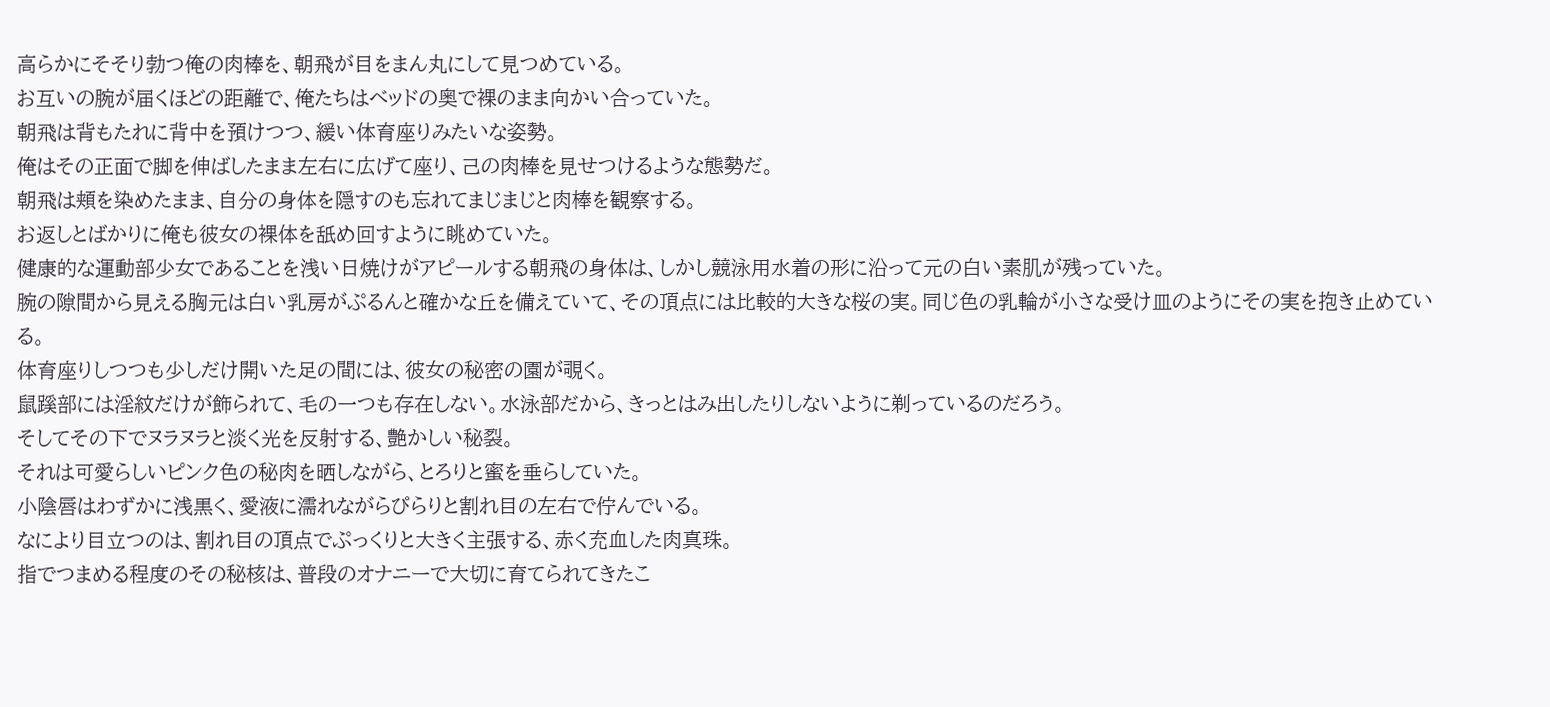高らかにそそり勃つ俺の肉棒を、朝飛が目をまん丸にして見つめている。
お互いの腕が届くほどの距離で、俺たちはベッドの奥で裸のまま向かい合っていた。
朝飛は背もたれに背中を預けつつ、緩い体育座りみたいな姿勢。
俺はその正面で脚を伸ばしたまま左右に広げて座り、己の肉棒を見せつけるような態勢だ。
朝飛は頬を染めたまま、自分の身体を隠すのも忘れてまじまじと肉棒を観察する。
お返しとばかりに俺も彼女の裸体を舐め回すように眺めていた。
健康的な運動部少女であることを浅い日焼けがアピールする朝飛の身体は、しかし競泳用水着の形に沿って元の白い素肌が残っていた。
腕の隙間から見える胸元は白い乳房がぷるんと確かな丘を備えていて、その頂点には比較的大きな桜の実。同じ色の乳輪が小さな受け皿のようにその実を抱き止めている。
体育座りしつつも少しだけ開いた足の間には、彼女の秘密の園が覗く。
鼠蹊部には淫紋だけが飾られて、毛の一つも存在しない。水泳部だから、きっとはみ出したりしないように剃っているのだろう。
そしてその下でヌラヌラと淡く光を反射する、艶かしい秘裂。
それは可愛らしいピンク色の秘肉を晒しながら、とろりと蜜を垂らしていた。
小陰唇はわずかに浅黒く、愛液に濡れながらぴらりと割れ目の左右で佇んでいる。
なにより目立つのは、割れ目の頂点でぷっくりと大きく主張する、赤く充血した肉真珠。
指でつまめる程度のその秘核は、普段のオナニーで大切に育てられてきたこ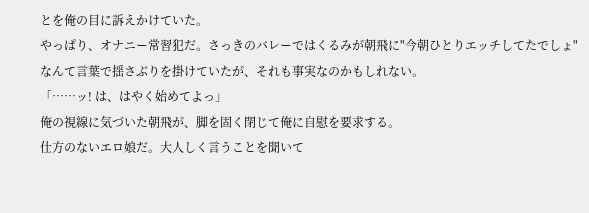とを俺の目に訴えかけていた。
やっぱり、オナニー常習犯だ。さっきのバレーではくるみが朝飛に"今朝ひとりエッチしてたでしょ"なんて言葉で揺さぶりを掛けていたが、それも事実なのかもしれない。
「……ッ! は、はやく始めてよっ」
俺の視線に気づいた朝飛が、脚を固く閉じて俺に自慰を要求する。
仕方のないエロ娘だ。大人しく言うことを聞いて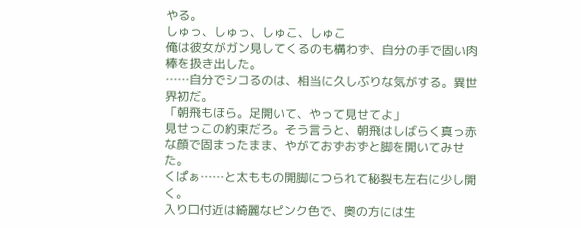やる。
しゅっ、しゅっ、しゅこ、しゅこ
俺は彼女がガン見してくるのも構わず、自分の手で固い肉棒を扱き出した。
……自分でシコるのは、相当に久しぶりな気がする。異世界初だ。
「朝飛もほら。足開いて、やって見せてよ」
見せっこの約束だろ。そう言うと、朝飛はしばらく真っ赤な顔で固まったまま、やがておずおずと脚を開いてみせた。
くぱぁ……と太ももの開脚につられて秘裂も左右に少し開く。
入り口付近は綺麗なピンク色で、奥の方には生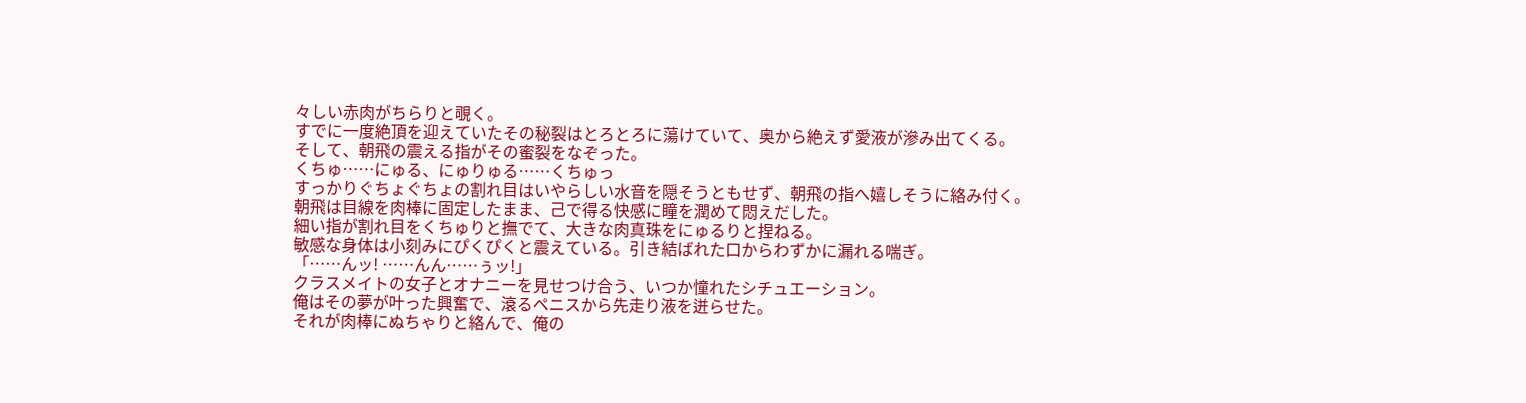々しい赤肉がちらりと覗く。
すでに一度絶頂を迎えていたその秘裂はとろとろに蕩けていて、奥から絶えず愛液が滲み出てくる。
そして、朝飛の震える指がその蜜裂をなぞった。
くちゅ……にゅる、にゅりゅる……くちゅっ
すっかりぐちょぐちょの割れ目はいやらしい水音を隠そうともせず、朝飛の指へ嬉しそうに絡み付く。
朝飛は目線を肉棒に固定したまま、己で得る快感に瞳を潤めて悶えだした。
細い指が割れ目をくちゅりと撫でて、大きな肉真珠をにゅるりと捏ねる。
敏感な身体は小刻みにぴくぴくと震えている。引き結ばれた口からわずかに漏れる喘ぎ。
「……んッ! ……んん……ぅッ!」
クラスメイトの女子とオナニーを見せつけ合う、いつか憧れたシチュエーション。
俺はその夢が叶った興奮で、滾るペニスから先走り液を迸らせた。
それが肉棒にぬちゃりと絡んで、俺の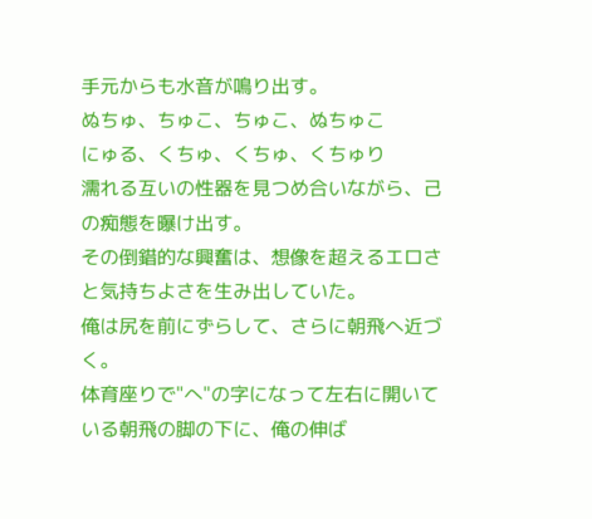手元からも水音が鳴り出す。
ぬちゅ、ちゅこ、ちゅこ、ぬちゅこ
にゅる、くちゅ、くちゅ、くちゅり
濡れる互いの性器を見つめ合いながら、己の痴態を曝け出す。
その倒錯的な興奮は、想像を超えるエロさと気持ちよさを生み出していた。
俺は尻を前にずらして、さらに朝飛へ近づく。
体育座りで"へ"の字になって左右に開いている朝飛の脚の下に、俺の伸ば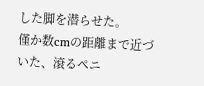した脚を潜らせた。
僅か数cmの距離まで近づいた、滾るペニ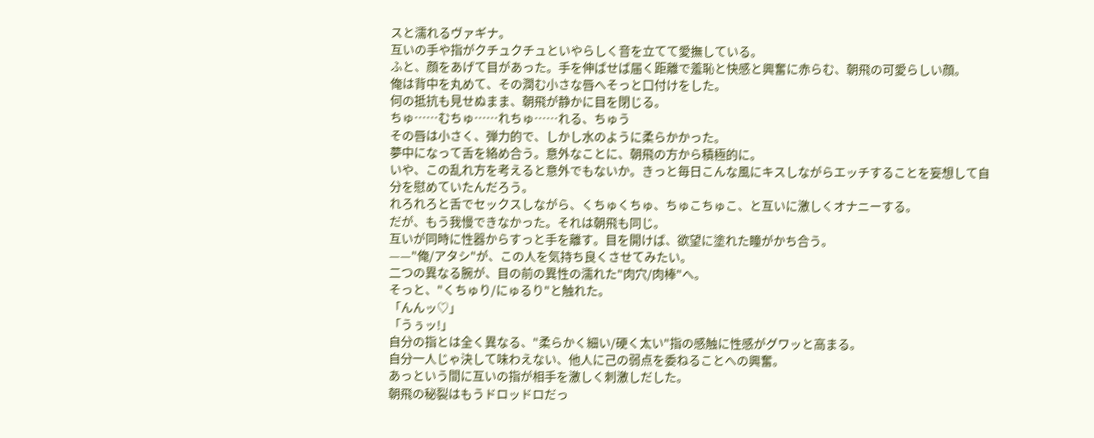スと濡れるヴァギナ。
互いの手や指がクチュクチュといやらしく音を立てて愛撫している。
ふと、顔をあげて目があった。手を伸ばせば届く距離で羞恥と快感と興奮に赤らむ、朝飛の可愛らしい顔。
俺は背中を丸めて、その潤む小さな唇へそっと口付けをした。
何の抵抗も見せぬまま、朝飛が静かに目を閉じる。
ちゅ……むちゅ……れちゅ……れる、ちゅう
その唇は小さく、弾力的で、しかし水のように柔らかかった。
夢中になって舌を絡め合う。意外なことに、朝飛の方から積極的に。
いや、この乱れ方を考えると意外でもないか。きっと毎日こんな風にキスしながらエッチすることを妄想して自分を慰めていたんだろう。
れろれろと舌でセックスしながら、くちゅくちゅ、ちゅこちゅこ、と互いに激しくオナニーする。
だが、もう我慢できなかった。それは朝飛も同じ。
互いが同時に性器からすっと手を離す。目を開けば、欲望に塗れた瞳がかち合う。
——"俺/アタシ"が、この人を気持ち良くさせてみたい。
二つの異なる腕が、目の前の異性の濡れた"肉穴/肉棒"へ。
そっと、"くちゅり/にゅるり"と触れた。
「んんッ♡」
「うぅッ!」
自分の指とは全く異なる、"柔らかく細い/硬く太い"指の感触に性感がグワッと高まる。
自分一人じゃ決して味わえない、他人に己の弱点を委ねることへの興奮。
あっという間に互いの指が相手を激しく刺激しだした。
朝飛の秘裂はもうドロッドロだっ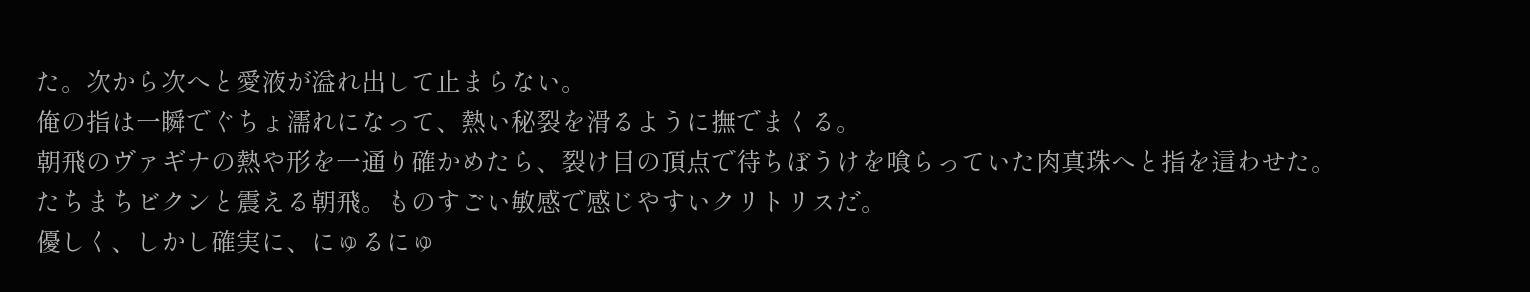た。次から次へと愛液が溢れ出して止まらない。
俺の指は一瞬でぐちょ濡れになって、熱い秘裂を滑るように撫でまくる。
朝飛のヴァギナの熱や形を一通り確かめたら、裂け目の頂点で待ちぼうけを喰らっていた肉真珠へと指を這わせた。
たちまちビクンと震える朝飛。ものすごい敏感で感じやすいクリトリスだ。
優しく、しかし確実に、にゅるにゅ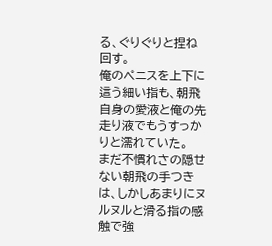る、ぐりぐりと捏ね回す。
俺のペニスを上下に這う細い指も、朝飛自身の愛液と俺の先走り液でもうすっかりと濡れていた。
まだ不慣れさの隠せない朝飛の手つきは、しかしあまりにヌルヌルと滑る指の感触で強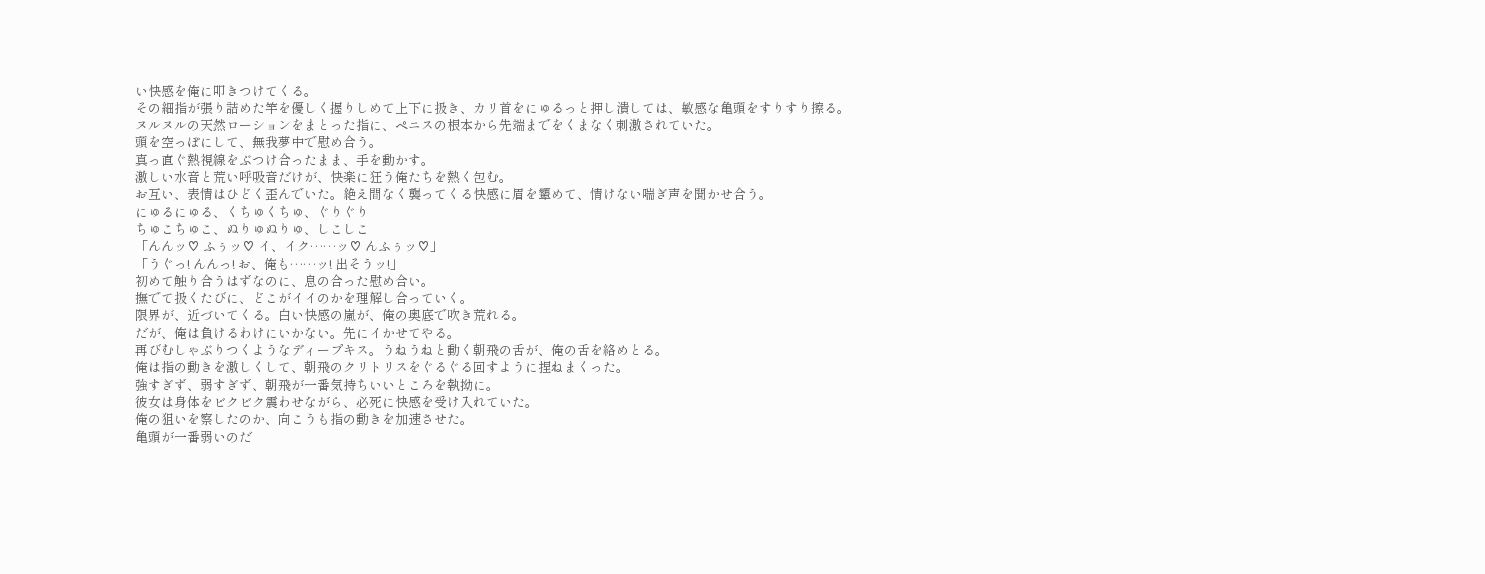い快感を俺に叩きつけてくる。
その細指が張り詰めた竿を優しく握りしめて上下に扱き、カリ首をにゅるっと押し潰しては、敏感な亀頭をすりすり擦る。
ヌルヌルの天然ローションをまとった指に、ペニスの根本から先端までをくまなく刺激されていた。
頭を空っぽにして、無我夢中で慰め合う。
真っ直ぐ熱視線をぶつけ合ったまま、手を動かす。
激しい水音と荒い呼吸音だけが、快楽に狂う俺たちを熱く包む。
お互い、表情はひどく歪んでいた。絶え間なく襲ってくる快感に眉を顰めて、情けない喘ぎ声を聞かせ合う。
にゅるにゅる、くちゅくちゅ、ぐりぐり
ちゅこちゅこ、ぬりゅぬりゅ、しこしこ
「んんッ♡ ふぅッ♡ イ、イク……ッ♡ んふぅッ♡」
「うぐっ! んんっ! お、俺も……ッ! 出そうッ!」
初めて触り合うはずなのに、息の合った慰め合い。
撫でて扱くたびに、どこがイイのかを理解し合っていく。
限界が、近づいてくる。白い快感の嵐が、俺の奥底で吹き荒れる。
だが、俺は負けるわけにいかない。先にイかせてやる。
再びむしゃぶりつくようなディープキス。うねうねと動く朝飛の舌が、俺の舌を絡めとる。
俺は指の動きを激しくして、朝飛のクリトリスをぐるぐる回すように捏ねまくった。
強すぎず、弱すぎず、朝飛が一番気持ちいいところを執拗に。
彼女は身体をビクビク震わせながら、必死に快感を受け入れていた。
俺の狙いを察したのか、向こうも指の動きを加速させた。
亀頭が一番弱いのだ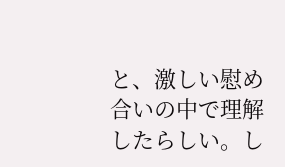と、激しい慰め合いの中で理解したらしい。し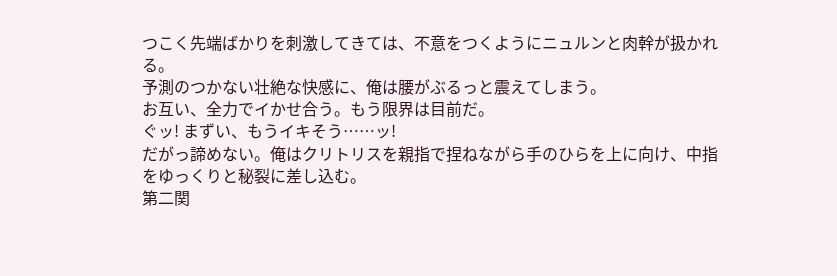つこく先端ばかりを刺激してきては、不意をつくようにニュルンと肉幹が扱かれる。
予測のつかない壮絶な快感に、俺は腰がぶるっと震えてしまう。
お互い、全力でイかせ合う。もう限界は目前だ。
ぐッ! まずい、もうイキそう……ッ!
だがっ諦めない。俺はクリトリスを親指で捏ねながら手のひらを上に向け、中指をゆっくりと秘裂に差し込む。
第二関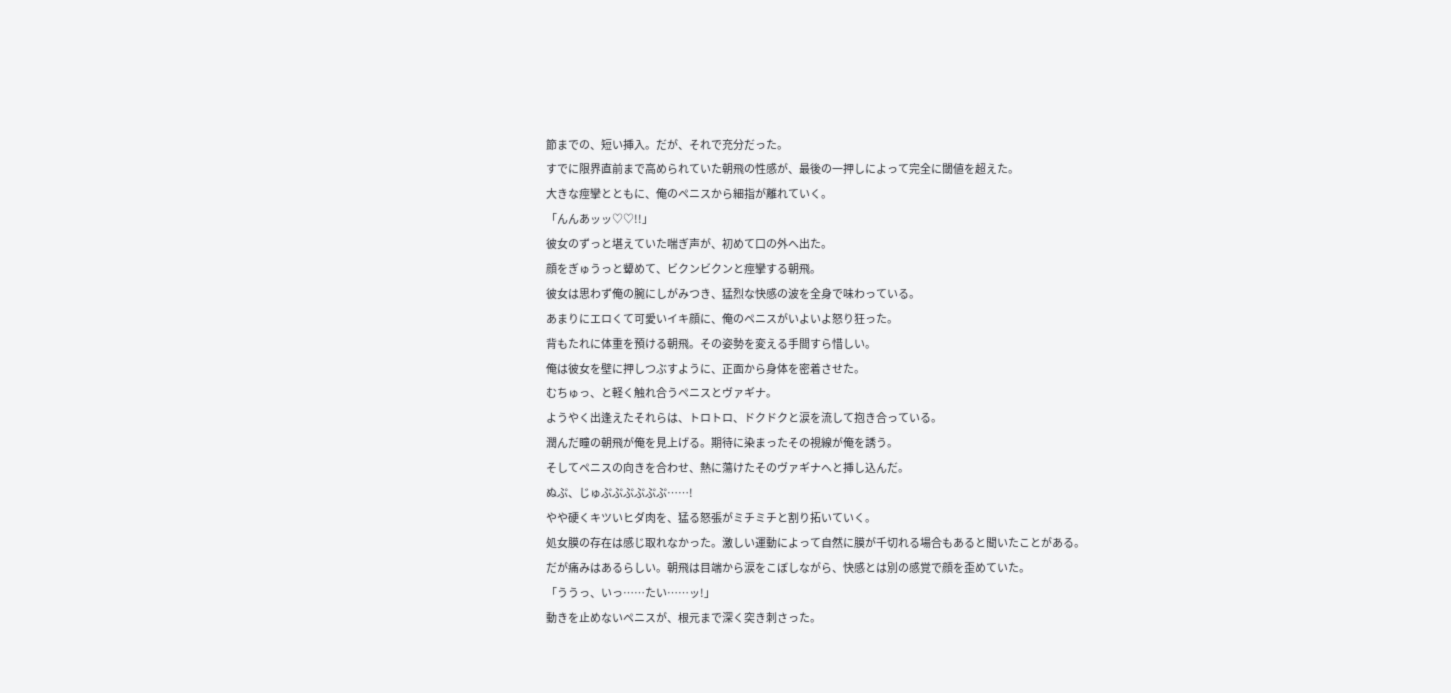節までの、短い挿入。だが、それで充分だった。
すでに限界直前まで高められていた朝飛の性感が、最後の一押しによって完全に閾値を超えた。
大きな痙攣とともに、俺のペニスから細指が離れていく。
「んんあッッ♡♡!!」
彼女のずっと堪えていた喘ぎ声が、初めて口の外へ出た。
顔をぎゅうっと顰めて、ビクンビクンと痙攣する朝飛。
彼女は思わず俺の腕にしがみつき、猛烈な快感の波を全身で味わっている。
あまりにエロくて可愛いイキ顔に、俺のペニスがいよいよ怒り狂った。
背もたれに体重を預ける朝飛。その姿勢を変える手間すら惜しい。
俺は彼女を壁に押しつぶすように、正面から身体を密着させた。
むちゅっ、と軽く触れ合うペニスとヴァギナ。
ようやく出逢えたそれらは、トロトロ、ドクドクと涙を流して抱き合っている。
潤んだ瞳の朝飛が俺を見上げる。期待に染まったその視線が俺を誘う。
そしてペニスの向きを合わせ、熱に蕩けたそのヴァギナへと挿し込んだ。
ぬぷ、じゅぷぷぷぷぷぷ……!
やや硬くキツいヒダ肉を、猛る怒張がミチミチと割り拓いていく。
処女膜の存在は感じ取れなかった。激しい運動によって自然に膜が千切れる場合もあると聞いたことがある。
だが痛みはあるらしい。朝飛は目端から涙をこぼしながら、快感とは別の感覚で顔を歪めていた。
「ううっ、いっ……たい……ッ!」
動きを止めないペニスが、根元まで深く突き刺さった。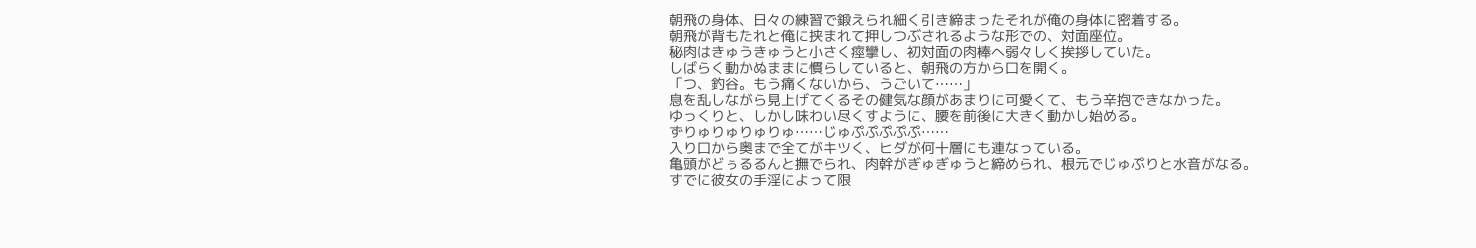朝飛の身体、日々の練習で鍛えられ細く引き締まったそれが俺の身体に密着する。
朝飛が背もたれと俺に挟まれて押しつぶされるような形での、対面座位。
秘肉はきゅうきゅうと小さく痙攣し、初対面の肉棒へ弱々しく挨拶していた。
しばらく動かぬままに慣らしていると、朝飛の方から口を開く。
「つ、釣谷。もう痛くないから、うごいて……」
息を乱しながら見上げてくるその健気な顔があまりに可愛くて、もう辛抱できなかった。
ゆっくりと、しかし味わい尽くすように、腰を前後に大きく動かし始める。
ずりゅりゅりゅりゅ……じゅぷぷぷぷぷ……
入り口から奥まで全てがキツく、ヒダが何十層にも連なっている。
亀頭がどぅるるんと撫でられ、肉幹がぎゅぎゅうと締められ、根元でじゅぷりと水音がなる。
すでに彼女の手淫によって限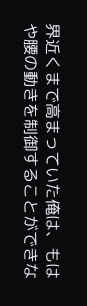界近くまで高まっていた俺は、もはや腰の動きを制御することができな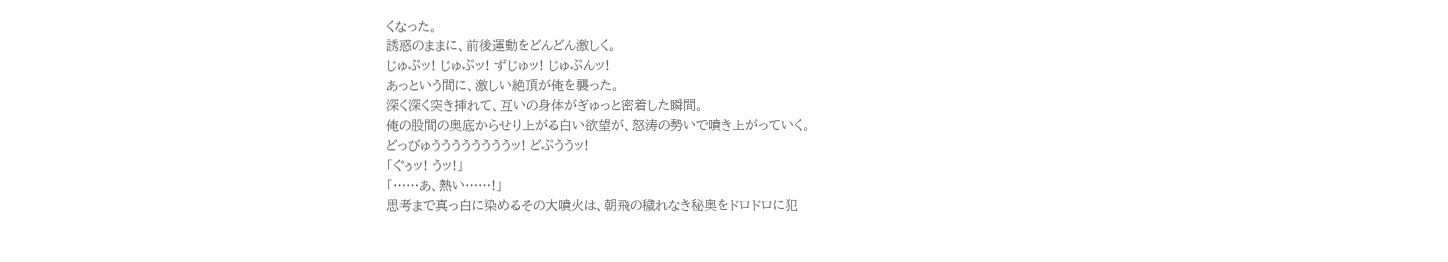くなった。
誘惑のままに、前後運動をどんどん激しく。
じゅぷッ! じゅぷッ! ずじゅッ! じゅぷんッ!
あっという間に、激しい絶頂が俺を襲った。
深く深く突き挿れて、互いの身体がぎゅっと密着した瞬間。
俺の股間の奥底からせり上がる白い欲望が、怒涛の勢いで噴き上がっていく。
どっびゅううううううううッ! どぷううッ!
「ぐぅッ! うッ!」
「……あ、熱い……!」
思考まで真っ白に染めるその大噴火は、朝飛の穢れなき秘奥をドロドロに犯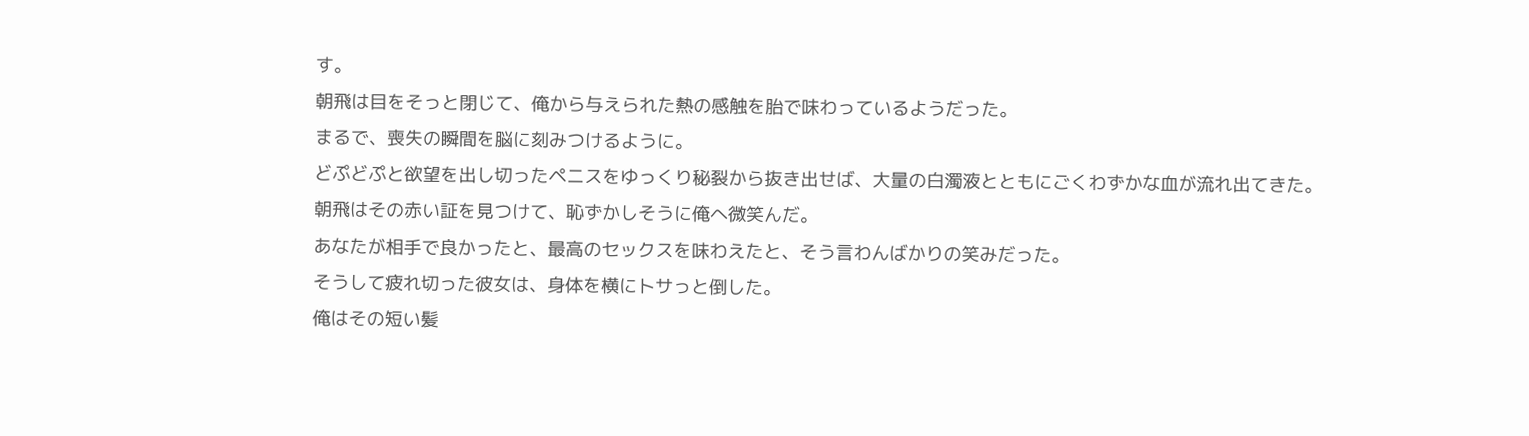す。
朝飛は目をそっと閉じて、俺から与えられた熱の感触を胎で味わっているようだった。
まるで、喪失の瞬間を脳に刻みつけるように。
どぷどぷと欲望を出し切ったペニスをゆっくり秘裂から抜き出せば、大量の白濁液とともにごくわずかな血が流れ出てきた。
朝飛はその赤い証を見つけて、恥ずかしそうに俺へ微笑んだ。
あなたが相手で良かったと、最高のセックスを味わえたと、そう言わんばかりの笑みだった。
そうして疲れ切った彼女は、身体を横にトサっと倒した。
俺はその短い髪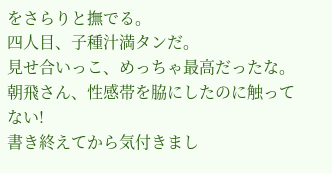をさらりと撫でる。
四人目、子種汁満タンだ。
見せ合いっこ、めっちゃ最高だったな。
朝飛さん、性感帯を脇にしたのに触ってない!
書き終えてから気付きまし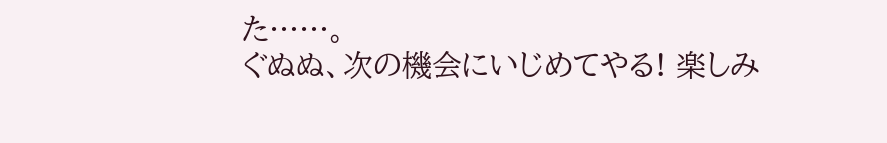た……。
ぐぬぬ、次の機会にいじめてやる! 楽しみ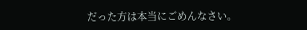だった方は本当にごめんなさい。